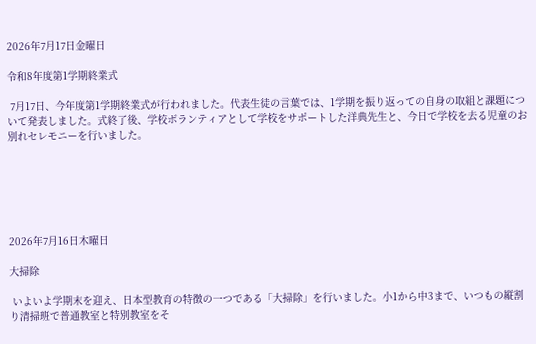2026年7月17日金曜日

令和8年度第1学期終業式

 7月17日、今年度第1学期終業式が行われました。代表生徒の言葉では、1学期を振り返っての自身の取組と課題について発表しました。式終了後、学校ボランティアとして学校をサポートした洋典先生と、今日で学校を去る児童のお別れセレモニーを行いました。






2026年7月16日木曜日

大掃除

 いよいよ学期末を迎え、日本型教育の特徴の一つである「大掃除」を行いました。小1から中3まで、いつもの縦割り清掃班で普通教室と特別教室をそ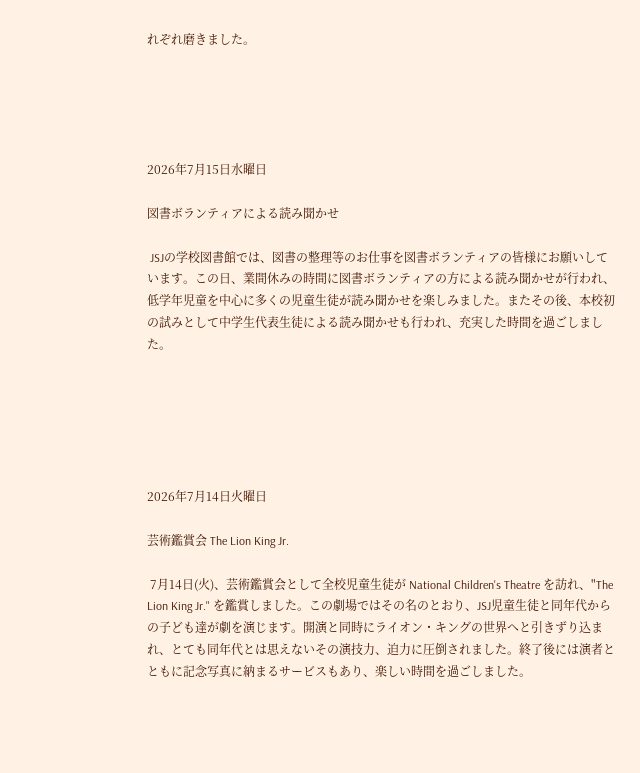れぞれ磨きました。





2026年7月15日水曜日

図書ボランティアによる読み聞かせ

 JSJの学校図書館では、図書の整理等のお仕事を図書ボランティアの皆様にお願いしています。この日、業間休みの時間に図書ボランティアの方による読み聞かせが行われ、低学年児童を中心に多くの児童生徒が読み聞かせを楽しみました。またその後、本校初の試みとして中学生代表生徒による読み聞かせも行われ、充実した時間を過ごしました。






2026年7月14日火曜日

芸術鑑賞会 The Lion King Jr.

 7月14日(火)、芸術鑑賞会として全校児童生徒が National Children's Theatre を訪れ、"The Lion King Jr." を鑑賞しました。この劇場ではその名のとおり、JSJ児童生徒と同年代からの子ども達が劇を演じます。開演と同時にライオン・キングの世界へと引きずり込まれ、とても同年代とは思えないその演技力、迫力に圧倒されました。終了後には演者とともに記念写真に納まるサービスもあり、楽しい時間を過ごしました。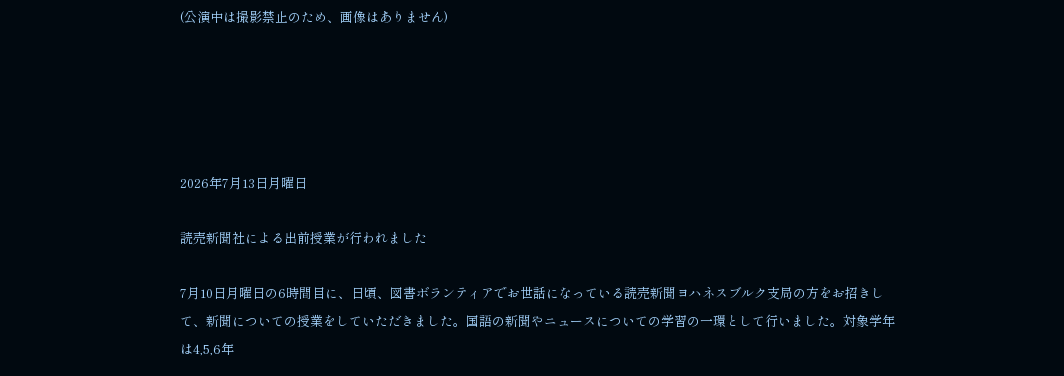(公演中は撮影禁止のため、画像はありません)





2026年7月13日月曜日

読売新聞社による出前授業が行われました

7月10日月曜日の6時間目に、日頃、図書ボランティアでお世話になっている読売新聞ヨハネスブルク支局の方をお招きして、新聞についての授業をしていただきました。国語の新聞やニュースについての学習の一環として行いました。対象学年は4,5,6年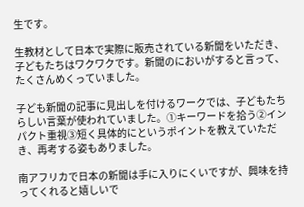生です。

生教材として日本で実際に販売されている新聞をいただき、子どもたちはワクワクです。新聞のにおいがすると言って、たくさんめくっていました。

子ども新聞の記事に見出しを付けるワークでは、子どもたちらしい言葉が使われていました。①キーワードを拾う②インパクト重視③短く具体的にというポイントを教えていただき、再考する姿もありました。

南アフリカで日本の新聞は手に入りにくいですが、興味を持ってくれると嬉しいで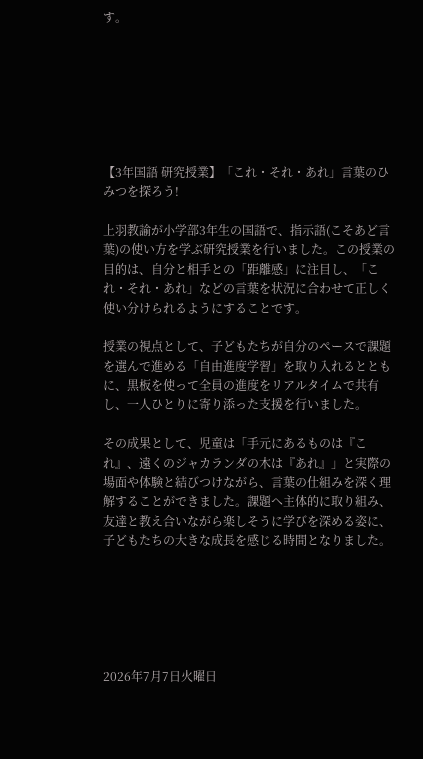す。







【3年国語 研究授業】「これ・それ・あれ」言葉のひみつを探ろう!

上羽教諭が小学部3年生の国語で、指示語(こそあど言葉)の使い方を学ぶ研究授業を行いました。この授業の目的は、自分と相手との「距離感」に注目し、「これ・それ・あれ」などの言葉を状況に合わせて正しく使い分けられるようにすることです。

授業の視点として、子どもたちが自分のペースで課題を選んで進める「自由進度学習」を取り入れるとともに、黒板を使って全員の進度をリアルタイムで共有し、一人ひとりに寄り添った支援を行いました。

その成果として、児童は「手元にあるものは『これ』、遠くのジャカランダの木は『あれ』」と実際の場面や体験と結びつけながら、言葉の仕組みを深く理解することができました。課題へ主体的に取り組み、友達と教え合いながら楽しそうに学びを深める姿に、子どもたちの大きな成長を感じる時間となりました。






2026年7月7日火曜日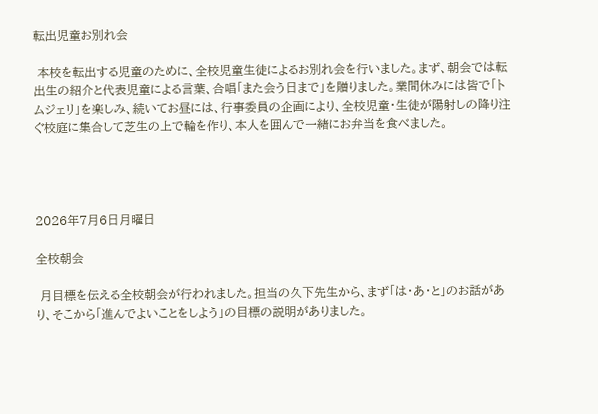転出児童お別れ会

 本校を転出する児童のために、全校児童生徒によるお別れ会を行いました。まず、朝会では転出生の紹介と代表児童による言葉、合唱「また会う日まで」を贈りました。業間休みには皆で「トムジェリ」を楽しみ、続いてお昼には、行事委員の企画により、全校児童・生徒が陽射しの降り注ぐ校庭に集合して芝生の上で輪を作り、本人を囲んで一緒にお弁当を食べました。




2026年7月6日月曜日

全校朝会

 月目標を伝える全校朝会が行われました。担当の久下先生から、まず「は・あ・と」のお話があり、そこから「進んでよいことをしよう」の目標の説明がありました。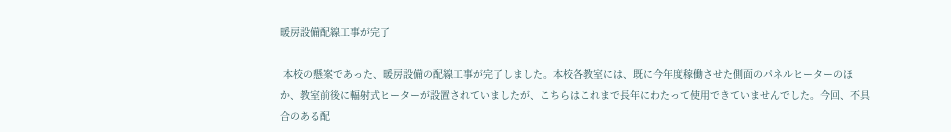暖房設備配線工事が完了

 本校の懸案であった、暖房設備の配線工事が完了しました。本校各教室には、既に今年度稼働させた側面のパネルヒーターのほか、教室前後に輻射式ヒーターが設置されていましたが、こちらはこれまで長年にわたって使用できていませんでした。今回、不具合のある配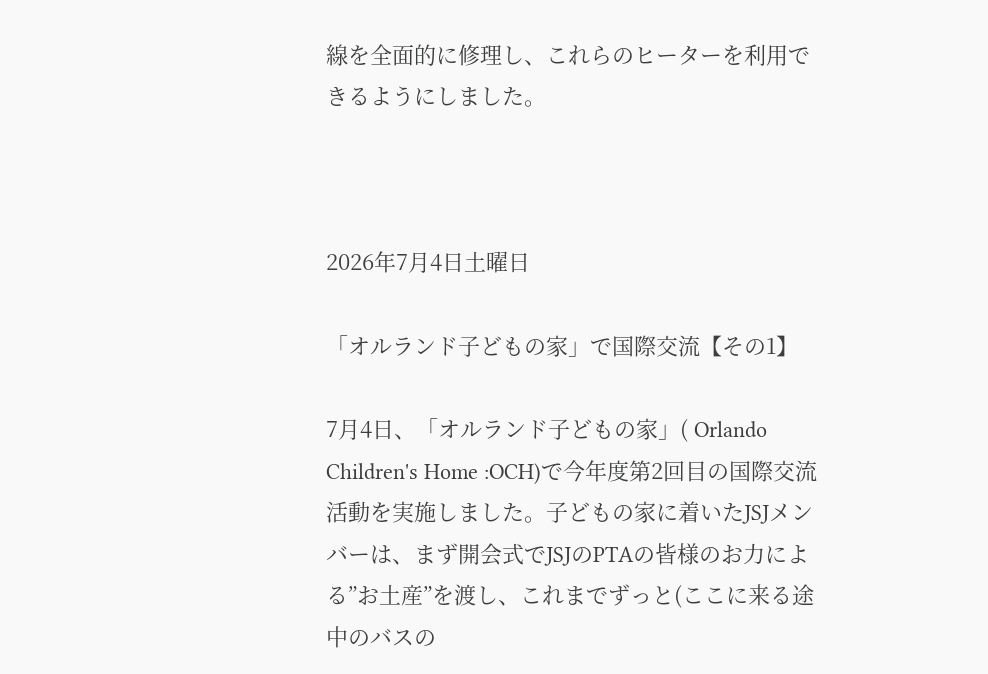線を全面的に修理し、これらのヒーターを利用できるようにしました。



2026年7月4日土曜日

「オルランド子どもの家」で国際交流【その1】

7月4日、「オルランド子どもの家」( Orlando Children's Home :OCH)で今年度第2回目の国際交流活動を実施しました。子どもの家に着いたJSJメンバーは、まず開会式でJSJのPTAの皆様のお力による”お土産”を渡し、これまでずっと(ここに来る途中のバスの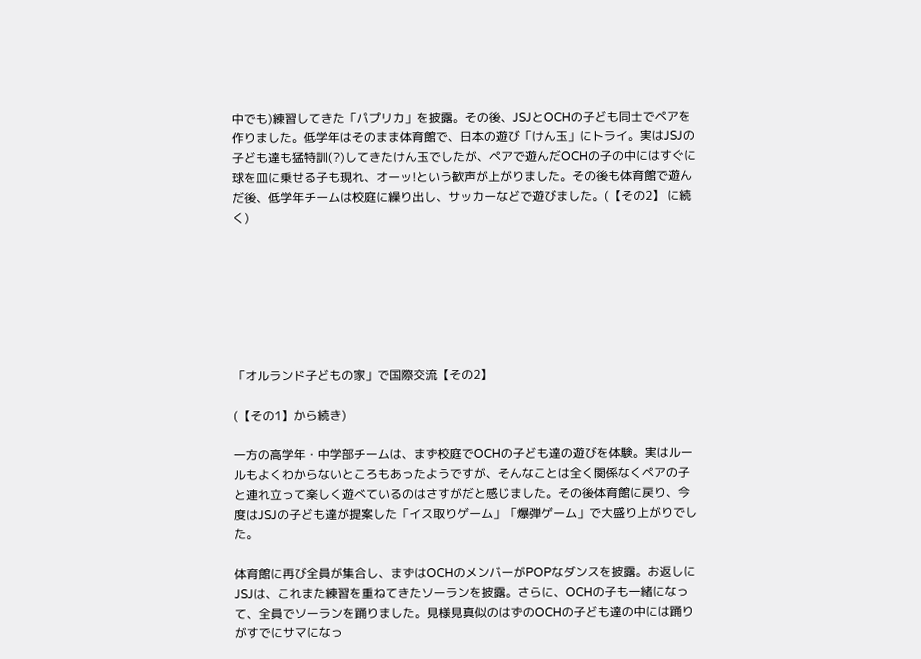中でも)練習してきた「パプリカ」を披露。その後、JSJとOCHの子ども同士でペアを作りました。低学年はそのまま体育館で、日本の遊び「けん玉」にトライ。実はJSJの子ども達も猛特訓(?)してきたけん玉でしたが、ペアで遊んだOCHの子の中にはすぐに球を皿に乗せる子も現れ、オーッ!という歓声が上がりました。その後も体育館で遊んだ後、低学年チームは校庭に繰り出し、サッカーなどで遊びました。(【その2】 に続く)







「オルランド子どもの家」で国際交流【その2】

(【その1】から続き)

一方の高学年・中学部チームは、まず校庭でOCHの子ども達の遊びを体験。実はルールもよくわからないところもあったようですが、そんなことは全く関係なくペアの子と連れ立って楽しく遊べているのはさすがだと感じました。その後体育館に戻り、今度はJSJの子ども達が提案した「イス取りゲーム」「爆弾ゲーム」で大盛り上がりでした。

体育館に再び全員が集合し、まずはOCHのメンバーがPOPなダンスを披露。お返しにJSJは、これまた練習を重ねてきたソーランを披露。さらに、OCHの子も一緒になって、全員でソーランを踊りました。見様見真似のはずのOCHの子ども達の中には踊りがすでにサマになっ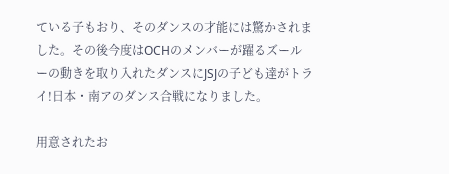ている子もおり、そのダンスの才能には驚かされました。その後今度はOCHのメンバーが躍るズールーの動きを取り入れたダンスにJSJの子ども達がトライ!日本・南アのダンス合戦になりました。

用意されたお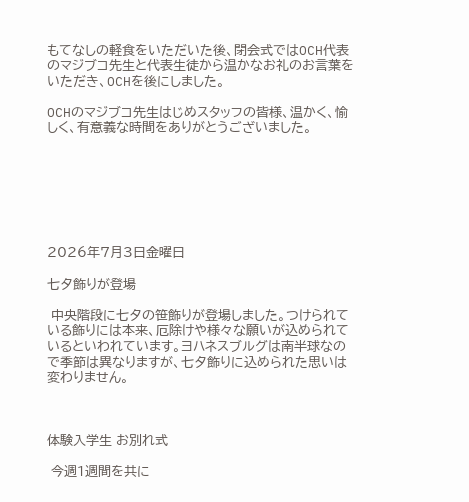もてなしの軽食をいただいた後、閉会式ではOCH代表のマジブコ先生と代表生徒から温かなお礼のお言葉をいただき、OCHを後にしました。

OCHのマジブコ先生はじめスタッフの皆様、温かく、愉しく、有意義な時間をありがとうございました。







2026年7月3日金曜日

七夕飾りが登場

 中央階段に七夕の笹飾りが登場しました。つけられている飾りには本来、厄除けや様々な願いが込められているといわれています。ヨハネスブルグは南半球なので季節は異なりますが、七夕飾りに込められた思いは変わりません。



体験入学生 お別れ式

 今週1週間を共に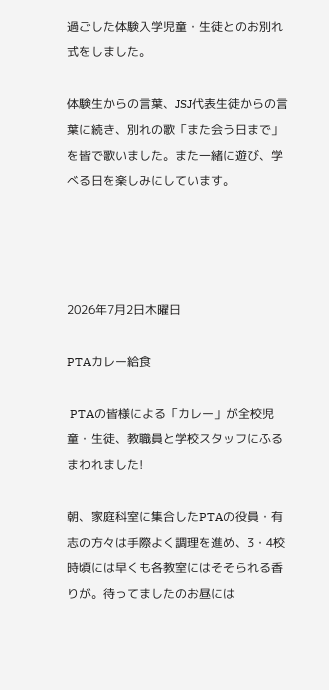過ごした体験入学児童・生徒とのお別れ式をしました。

体験生からの言葉、JSJ代表生徒からの言葉に続き、別れの歌「また会う日まで」を皆で歌いました。また一緒に遊び、学べる日を楽しみにしています。




2026年7月2日木曜日

PTAカレー給食

 PTAの皆様による「カレー」が全校児童・生徒、教職員と学校スタッフにふるまわれました!

朝、家庭科室に集合したPTAの役員・有志の方々は手際よく調理を進め、3・4校時頃には早くも各教室にはそそられる香りが。待ってましたのお昼には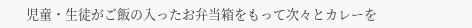児童・生徒がご飯の入ったお弁当箱をもって次々とカレーを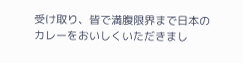受け取り、皆で満腹限界まで日本のカレーをおいしくいただきまし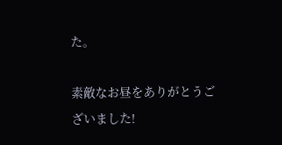た。

素敵なお昼をありがとうございました!